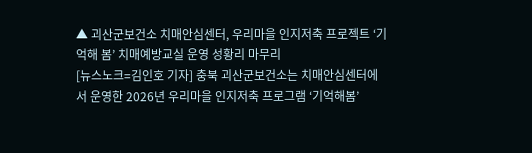▲ 괴산군보건소 치매안심센터, 우리마을 인지저축 프로젝트 ‘기억해 봄’ 치매예방교실 운영 성황리 마무리
[뉴스노크=김인호 기자] 충북 괴산군보건소는 치매안심센터에서 운영한 2026년 우리마을 인지저축 프로그램 ‘기억해봄’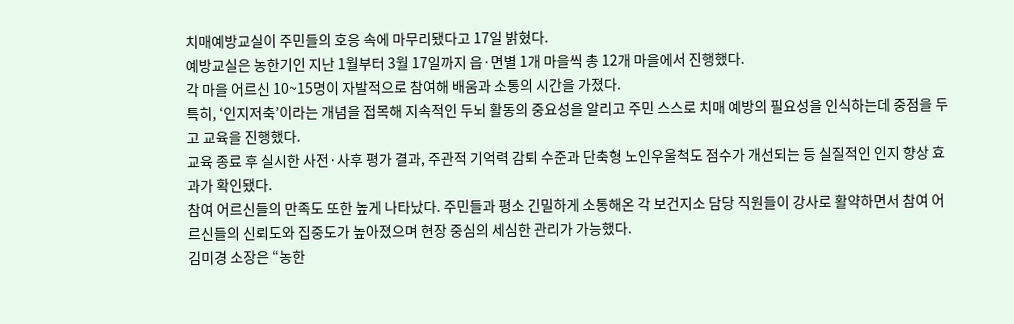치매예방교실이 주민들의 호응 속에 마무리됐다고 17일 밝혔다.
예방교실은 농한기인 지난 1월부터 3월 17일까지 읍·면별 1개 마을씩 총 12개 마을에서 진행했다.
각 마을 어르신 10~15명이 자발적으로 참여해 배움과 소통의 시간을 가졌다.
특히, ‘인지저축’이라는 개념을 접목해 지속적인 두뇌 활동의 중요성을 알리고 주민 스스로 치매 예방의 필요성을 인식하는데 중점을 두고 교육을 진행했다.
교육 종료 후 실시한 사전·사후 평가 결과, 주관적 기억력 감퇴 수준과 단축형 노인우울척도 점수가 개선되는 등 실질적인 인지 향상 효과가 확인됐다.
참여 어르신들의 만족도 또한 높게 나타났다. 주민들과 평소 긴밀하게 소통해온 각 보건지소 담당 직원들이 강사로 활약하면서 참여 어르신들의 신뢰도와 집중도가 높아졌으며 현장 중심의 세심한 관리가 가능했다.
김미경 소장은 “농한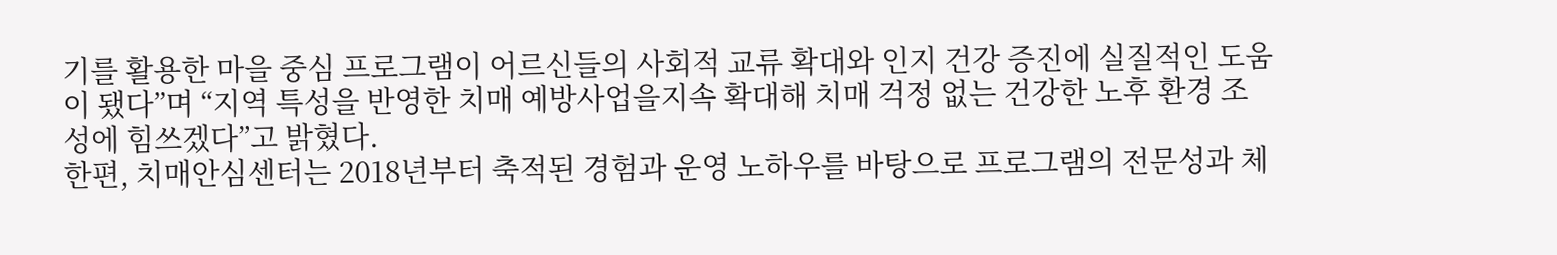기를 활용한 마을 중심 프로그램이 어르신들의 사회적 교류 확대와 인지 건강 증진에 실질적인 도움이 됐다”며 “지역 특성을 반영한 치매 예방사업을지속 확대해 치매 걱정 없는 건강한 노후 환경 조성에 힘쓰겠다”고 밝혔다.
한편, 치매안심센터는 2018년부터 축적된 경험과 운영 노하우를 바탕으로 프로그램의 전문성과 체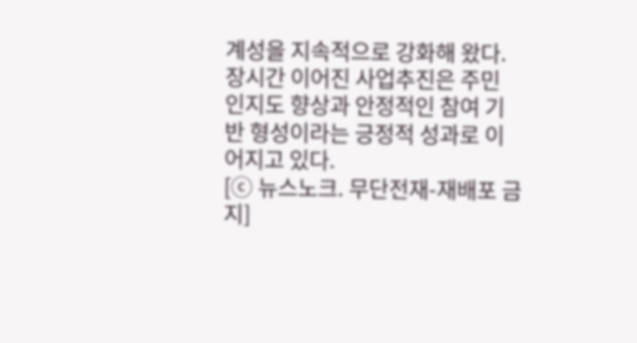계성을 지속적으로 강화해 왔다.
장시간 이어진 사업추진은 주민 인지도 향상과 안정적인 참여 기반 형성이라는 긍정적 성과로 이어지고 있다.
[ⓒ 뉴스노크. 무단전재-재배포 금지]